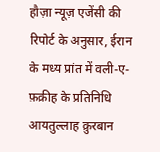हौज़ा न्यूज़ एजेंसी की रिपोर्ट के अनुसार, ईरान के मध्य प्रांत में वली-ए-फ़क़ीह के प्रतिनिधि आयतुल्लाह क़ुरबान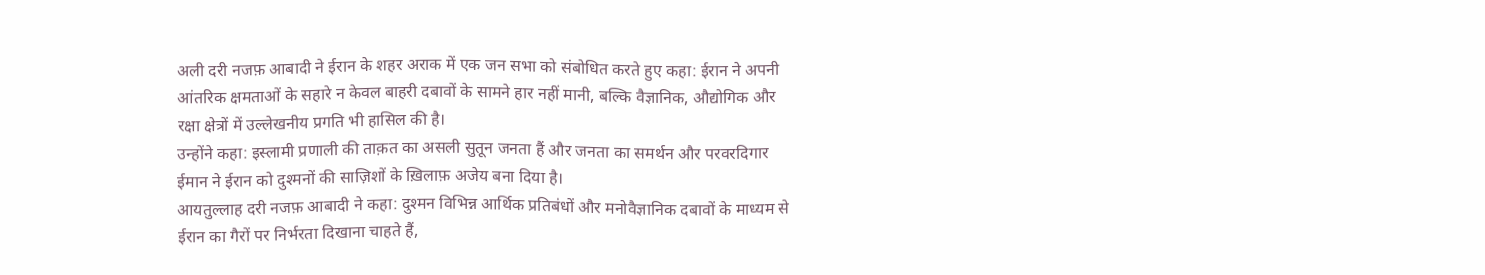अली दरी नजफ़ आबादी ने ईरान के शहर अराक में एक जन सभा को संबोधित करते हुए कहा: ईरान ने अपनी आंतरिक क्षमताओं के सहारे न केवल बाहरी दबावों के सामने हार नहीं मानी, बल्कि वैज्ञानिक, औद्योगिक और रक्षा क्षेत्रों में उल्लेखनीय प्रगति भी हासिल की है।
उन्होंने कहा: इस्लामी प्रणाली की ताक़त का असली सुतून जनता हैं और जनता का समर्थन और परवरदिगार ईमान ने ईरान को दुश्मनों की साज़िशों के ख़िलाफ़ अजेय बना दिया है।
आयतुल्लाह दरी नजफ़ आबादी ने कहा: दुश्मन विभिन्न आर्थिक प्रतिबंधों और मनोवैज्ञानिक दबावों के माध्यम से ईरान का गैरों पर निर्भरता दिखाना चाहते हैं,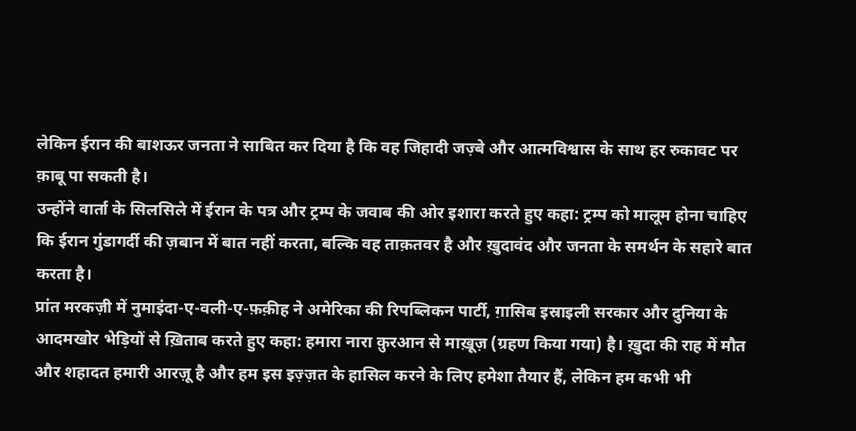लेकिन ईरान की बाशऊर जनता ने साबित कर दिया है कि वह जिहादी जज़्बे और आत्मविश्वास के साथ हर रुकावट पर क़ाबू पा सकती है।
उन्होंने वार्ता के सिलसिले में ईरान के पत्र और ट्रम्प के जवाब की ओर इशारा करते हुए कहा: ट्रम्प को मालूम होना चाहिए कि ईरान गुंडागर्दी की ज़बान में बात नहीं करता, बल्कि वह ताक़तवर है और ख़ुदावंद और जनता के समर्थन के सहारे बात करता है।
प्रांत मरकज़ी में नुमाइंदा-ए-वली-ए-फ़क़ीह ने अमेरिका की रिपब्लिकन पार्टी, ग़ासिब इस्राइली सरकार और दुनिया के आदमखोर भेड़ियों से ख़िताब करते हुए कहा: हमारा नारा क़ुरआन से माख़ूज़ (ग्रहण किया गया) है। ख़ुदा की राह में मौत और शहादत हमारी आरज़ू है और हम इस इज़्ज़त के हासिल करने के लिए हमेशा तैयार हैं, लेकिन हम कभी भी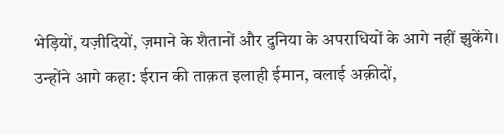भेड़ियों, यज़ीदियों, ज़माने के शैतानों और दुनिया के अपराधियों के आगे नहीं झुकेंगे।
उन्होंने आगे कहा: ईरान की ताक़त इलाही ईमान, वलाई अक़ीदों,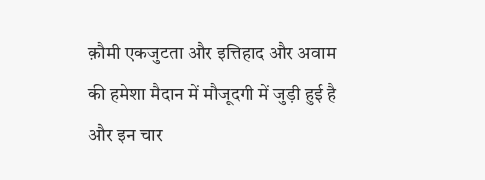क़ौमी एकजुटता और इत्तिहाद और अवाम की हमेशा मैदान में मौजूदगी में जुड़ी हुई है और इन चार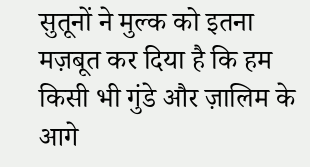सुतूनों ने मुल्क को इतना मज़बूत कर दिया है कि हम किसी भी गुंडे और ज़ालिम के आगे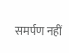समर्पण नहीं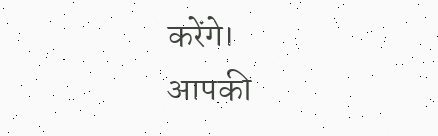करेंगे।
आपकी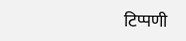टिप्पणी